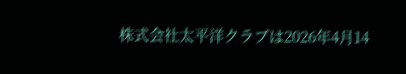株式会社太平洋クラブは2026年4月14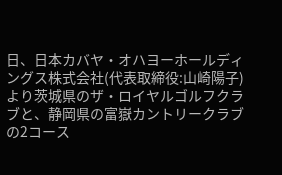日、日本カバヤ・オハヨーホールディングス株式会社(代表取締役:山崎陽子)より茨城県のザ・ロイヤルゴルフクラブと、静岡県の富嶽カントリークラブの2コース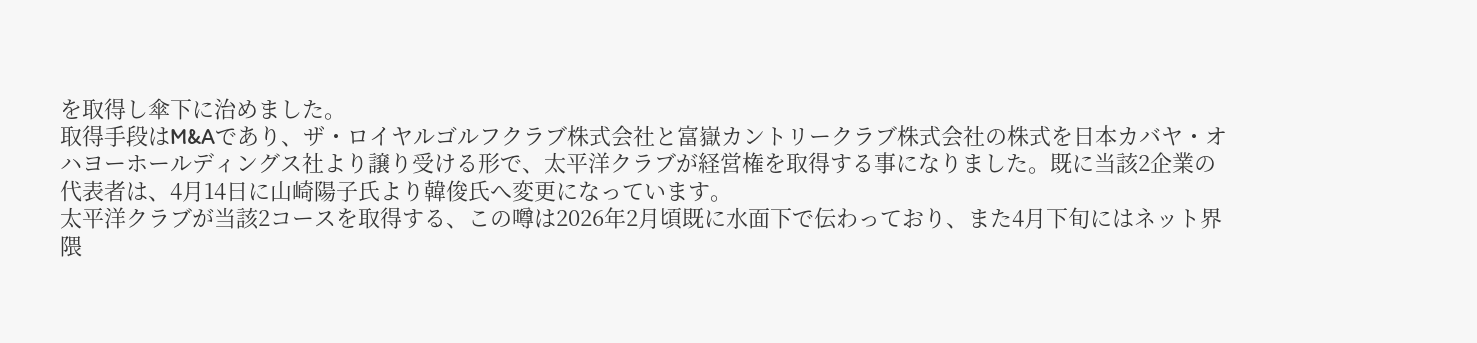を取得し傘下に治めました。
取得手段はM&Aであり、ザ・ロイヤルゴルフクラブ株式会社と富嶽カントリークラブ株式会社の株式を日本カバヤ・オハヨーホールディングス社より譲り受ける形で、太平洋クラブが経営権を取得する事になりました。既に当該2企業の代表者は、4月14日に山崎陽子氏より韓俊氏へ変更になっています。
太平洋クラブが当該2コースを取得する、この噂は2026年2月頃既に水面下で伝わっており、また4月下旬にはネット界隈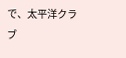で、太平洋クラブ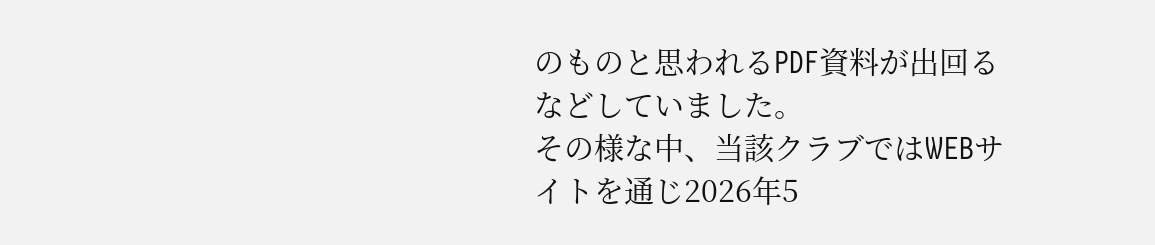のものと思われるPDF資料が出回るなどしていました。
その様な中、当該クラブではWEBサイトを通じ2026年5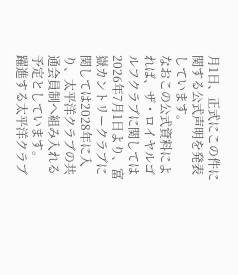月1日、正式にこの件に関する公式声明を発表しています。
なおこの公式資料によれば、ザ・ロイヤルゴルフクラブに関しては2026年7月1日より、富嶽カントリークラブに関しては2028年に入り、太平洋クラブの共通会員制へ組み入れる予定としています。
躍進する太平洋クラブ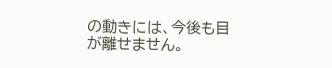の動きには、今後も目が離せません。